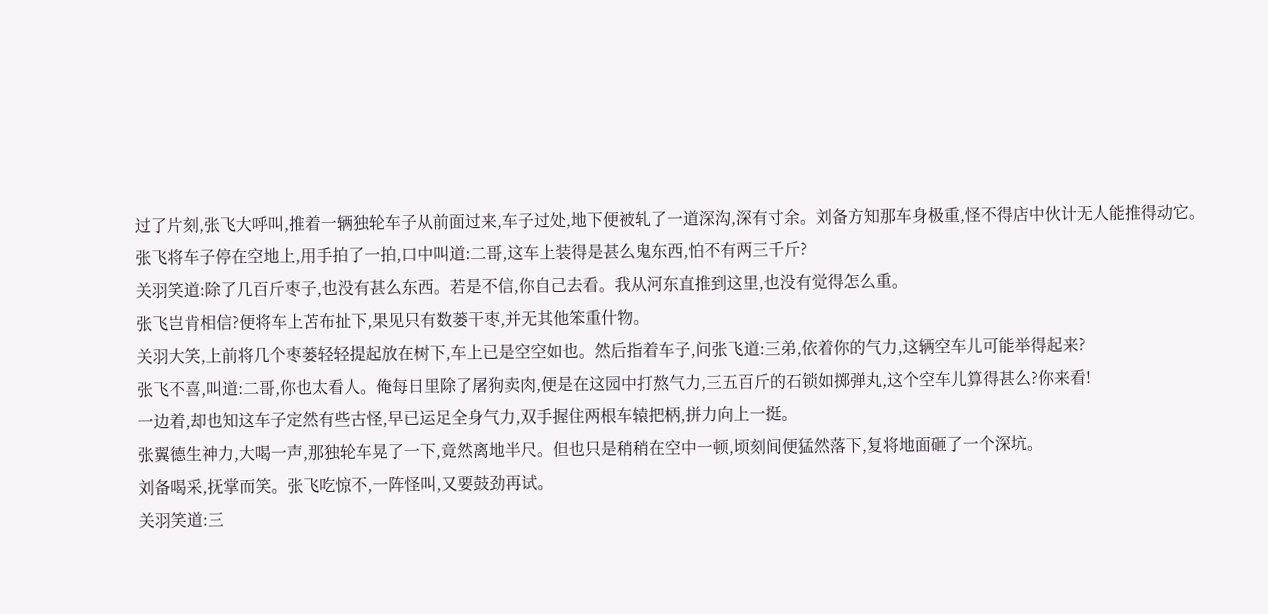过了片刻,张飞大呼叫,推着一辆独轮车子从前面过来,车子过处,地下便被轧了一道深沟,深有寸余。刘备方知那车身极重,怪不得店中伙计无人能推得动它。
张飞将车子停在空地上,用手拍了一拍,口中叫道:二哥,这车上装得是甚么鬼东西,怕不有两三千斤?
关羽笑道:除了几百斤枣子,也没有甚么东西。若是不信,你自己去看。我从河东直推到这里,也没有觉得怎么重。
张飞岂肯相信?便将车上苫布扯下,果见只有数蒌干枣,并无其他笨重什物。
关羽大笑,上前将几个枣蒌轻轻提起放在树下,车上已是空空如也。然后指着车子,问张飞道:三弟,依着你的气力,这辆空车儿可能举得起来?
张飞不喜,叫道:二哥,你也太看人。俺每日里除了屠狗卖肉,便是在这园中打熬气力,三五百斤的石锁如掷弹丸,这个空车儿算得甚么?你来看!
一边着,却也知这车子定然有些古怪,早已运足全身气力,双手握住两根车辕把柄,拼力向上一挺。
张翼德生神力,大喝一声,那独轮车晃了一下,竟然离地半尺。但也只是稍稍在空中一顿,顷刻间便猛然落下,复将地面砸了一个深坑。
刘备喝采,抚掌而笑。张飞吃惊不,一阵怪叫,又要鼓劲再试。
关羽笑道:三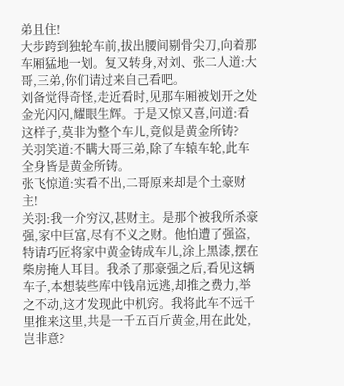弟且住!
大步跨到独轮车前,拔出腰间剔骨尖刀,向着那车厢猛地一划。复又转身,对刘、张二人道:大哥,三弟,你们请过来自己看吧。
刘备觉得奇怪,走近看时,见那车厢被划开之处金光闪闪,耀眼生辉。于是又惊又喜,问道:看这样子,莫非为整个车儿,竟似是黄金所铸?
关羽笑道:不瞒大哥三弟,除了车辕车轮,此车全身皆是黄金所铸。
张飞惊道:实看不出,二哥原来却是个土豪财主!
关羽:我一介穷汉,甚财主。是那个被我所杀豪强,家中巨富,尽有不义之财。他怕遭了强盗,特请巧匠将家中黄金铸成车儿,涂上黑漆,摆在柴房掩人耳目。我杀了那豪强之后,看见这辆车子,本想装些库中钱帛远逃,却推之费力,举之不动,这才发现此中机窍。我将此车不远千里推来这里,共是一千五百斤黄金,用在此处,岂非意?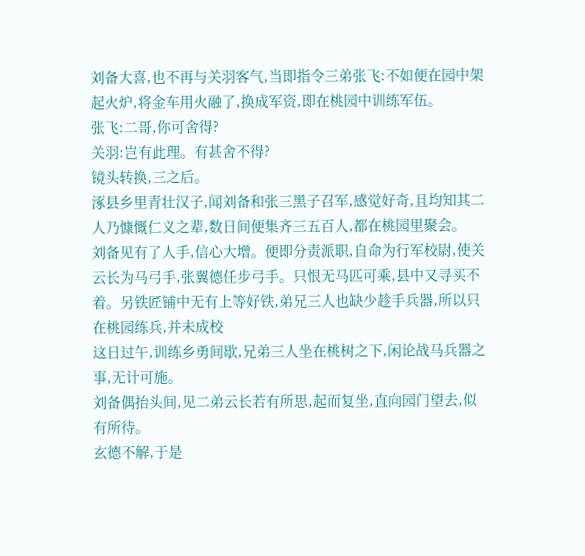刘备大喜,也不再与关羽客气,当即指令三弟张飞:不如便在园中架起火炉,将金车用火融了,换成军资,即在桃园中训练军伍。
张飞:二哥,你可舍得?
关羽:岂有此理。有甚舍不得?
镜头转换,三之后。
涿县乡里青壮汉子,闻刘备和张三黑子召军,感觉好奇,且均知其二人乃慷慨仁义之辈,数日间便集齐三五百人,都在桃园里聚会。
刘备见有了人手,信心大增。便即分责派职,自命为行军校尉,使关云长为马弓手,张翼德任步弓手。只恨无马匹可乘,县中又寻买不着。另铁匠铺中无有上等好铁,弟兄三人也缺少趁手兵器,所以只在桃园练兵,并未成校
这日过午,训练乡勇间歇,兄弟三人坐在桃树之下,闲论战马兵器之事,无计可施。
刘备偶抬头间,见二弟云长若有所思,起而复坐,直向园门望去,似有所待。
玄德不解,于是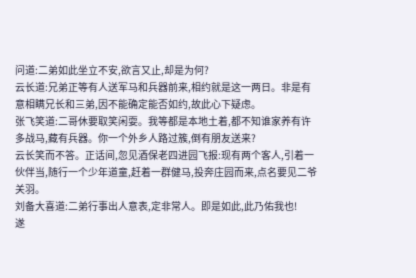问道:二弟如此坐立不安,欲言又止,却是为何?
云长道:兄弟正等有人送军马和兵器前来,相约就是这一两日。非是有意相瞒兄长和三弟,因不能确定能否如约,故此心下疑虑。
张飞笑道:二哥休要取笑闲耍。我等都是本地土着,都不知谁家养有许多战马,藏有兵器。你一个外乡人路过簇,倒有朋友送来?
云长笑而不答。正话间,忽见酒保老四进园飞报:现有两个客人,引着一伙伴当,随行一个少年道童,赶着一群健马,投奔庄园而来,点名要见二爷关羽。
刘备大喜道:二弟行事出人意表,定非常人。即是如此,此乃佑我也!
遂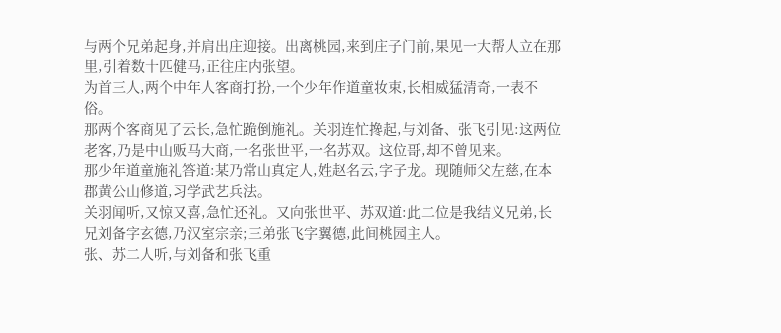与两个兄弟起身,并肩出庄迎接。出离桃园,来到庄子门前,果见一大帮人立在那里,引着数十匹健马,正往庄内张望。
为首三人,两个中年人客商打扮,一个少年作道童妆束,长相威猛清奇,一表不俗。
那两个客商见了云长,急忙跪倒施礼。关羽连忙搀起,与刘备、张飞引见:这两位老客,乃是中山贩马大商,一名张世平,一名苏双。这位哥,却不曾见来。
那少年道童施礼答道:某乃常山真定人,姓赵名云,字子龙。现随师父左慈,在本郡黄公山修道,习学武艺兵法。
关羽闻听,又惊又喜,急忙还礼。又向张世平、苏双道:此二位是我结义兄弟,长兄刘备字玄德,乃汉室宗亲;三弟张飞字翼德,此间桃园主人。
张、苏二人听,与刘备和张飞重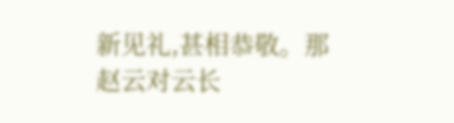新见礼,甚相恭敬。那赵云对云长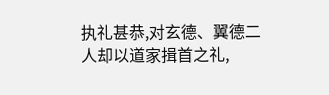执礼甚恭,对玄德、翼德二人却以道家揖首之礼,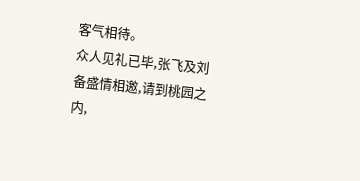客气相待。
众人见礼已毕,张飞及刘备盛情相邀,请到桃园之内,